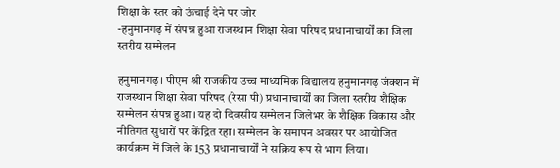शिक्षा के स्तर को ऊंचाई देने पर जोर
-हनुमानगढ़ में संपन्न हुआ राजस्थान शिक्षा सेवा परिषद प्रधानाचार्यों का जिला स्तरीय सम्मेलन

हनुमानगढ़। पीएम श्री राजकीय उच्च माध्यमिक विद्यालय हनुमानगढ़ जंक्शन में राजस्थान शिक्षा सेवा परिषद (रेसा पी) प्रधानाचार्यों का जिला स्तरीय शैक्षिक सम्मेलन संपन्न हुआ। यह दो दिवसीय सम्मेलन जिलेभर के शैक्षिक विकास और नीतिगत सुधारों पर केंद्रित रहा। सम्मेलन के समापन अवसर पर आयोजित कार्यक्रम में जिले के 153 प्रधानाचार्यों ने सक्रिय रूप से भाग लिया।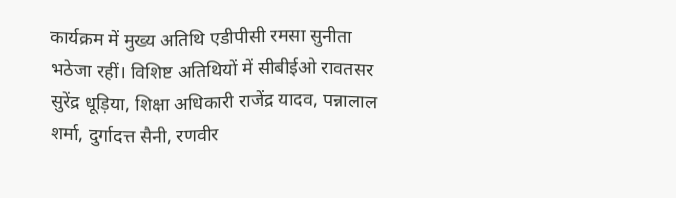कार्यक्रम में मुख्य अतिथि एडीपीसी रमसा सुनीता भठेजा रहीं। विशिष्ट अतिथियों में सीबीईओ रावतसर सुरेंद्र धूड़िया, शिक्षा अधिकारी राजेंद्र यादव, पन्नालाल शर्मा, दुर्गादत्त सैनी, रणवीर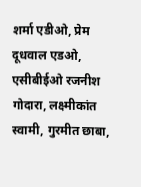शर्मा एडीओ, प्रेम दूधवाल एडओ, एसीबीईओ रजनीश गोदारा, लक्ष्मीकांत स्वामी, गुरमीत छाबा,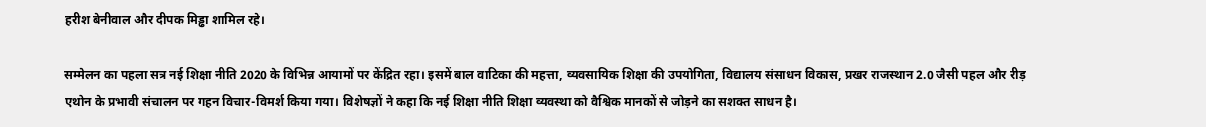हरीश बेनीवाल और दीपक मिड्ढा शामिल रहे।

सम्मेलन का पहला सत्र नई शिक्षा नीति 2020 के विभिन्न आयामों पर केंद्रित रहा। इसमें बाल वाटिका की महत्ता, व्यवसायिक शिक्षा की उपयोगिता, विद्यालय संसाधन विकास, प्रखर राजस्थान 2.0 जैसी पहल और रीड़ एथोन के प्रभावी संचालन पर गहन विचार-विमर्श किया गया। विशेषज्ञों ने कहा कि नई शिक्षा नीति शिक्षा व्यवस्था को वैश्विक मानकों से जोड़ने का सशक्त साधन है।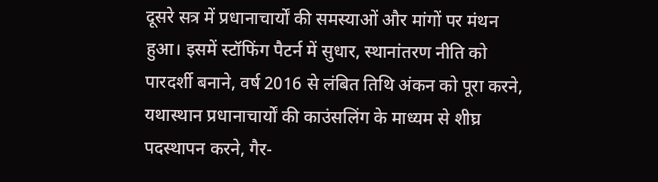दूसरे सत्र में प्रधानाचार्यों की समस्याओं और मांगों पर मंथन हुआ। इसमें स्टॉफिंग पैटर्न में सुधार, स्थानांतरण नीति को पारदर्शी बनाने, वर्ष 2016 से लंबित तिथि अंकन को पूरा करने, यथास्थान प्रधानाचार्यों की काउंसलिंग के माध्यम से शीघ्र पदस्थापन करने, गैर-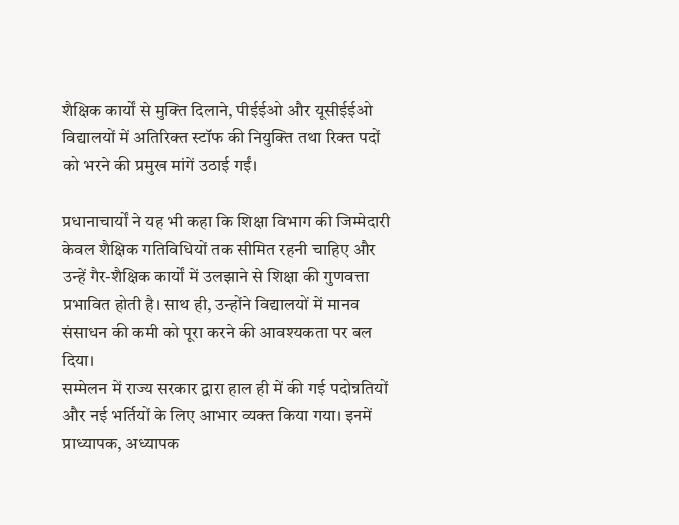शैक्षिक कार्यों से मुक्ति दिलाने, पीईईओ और यूसीईईओ विद्यालयों में अतिरिक्त स्टॉफ की नियुक्ति तथा रिक्त पदों को भरने की प्रमुख मांगें उठाई गईं।

प्रधानाचार्यों ने यह भी कहा कि शिक्षा विभाग की जिम्मेदारी केवल शैक्षिक गतिविधियों तक सीमित रहनी चाहिए और उन्हें गैर-शैक्षिक कार्यों में उलझाने से शिक्षा की गुणवत्ता प्रभावित होती है। साथ ही, उन्होंने विद्यालयों में मानव संसाधन की कमी को पूरा करने की आवश्यकता पर बल दिया।
सम्मेलन में राज्य सरकार द्वारा हाल ही में की गई पदोन्नतियों और नई भर्तियों के लिए आभार व्यक्त किया गया। इनमें प्राध्यापक, अध्यापक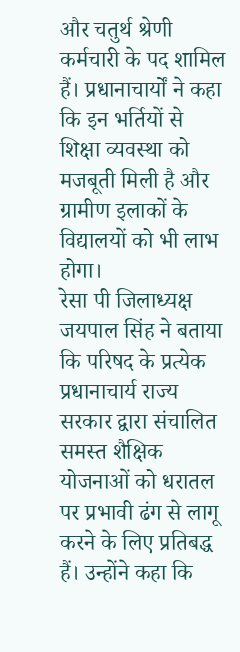और चतुर्थ श्रेणी कर्मचारी के पद शामिल हैं। प्रधानाचार्यों ने कहा कि इन भर्तियों से शिक्षा व्यवस्था को मजबूती मिली है और ग्रामीण इलाकों के विद्यालयों को भी लाभ होगा।
रेसा पी जिलाध्यक्ष जयपाल सिंह ने बताया कि परिषद के प्रत्येक प्रधानाचार्य राज्य सरकार द्वारा संचालित समस्त शैक्षिक योजनाओं को धरातल पर प्रभावी ढंग से लागू करने के लिए प्रतिबद्ध हैं। उन्होंने कहा कि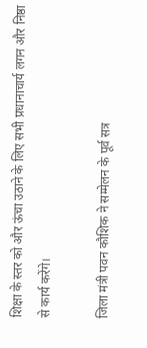शिक्षा के स्तर को और ऊंचा उठाने के लिए सभी प्रधानाचार्य लगन और निष्ठा से कार्य करेंगे।

जिला मंत्री पवन कौशिक ने सम्मेलन के पूर्व सत्र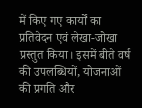में किए गए कार्यों का प्रतिवेदन एवं लेखा-जोखा प्रस्तुत किया। इसमें बीते वर्ष की उपलब्धियों, योजनाओं की प्रगति और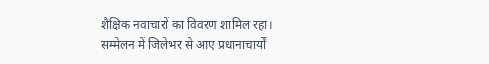शैक्षिक नवाचारों का विवरण शामिल रहा।
सम्मेलन में जिलेभर से आए प्रधानाचार्यों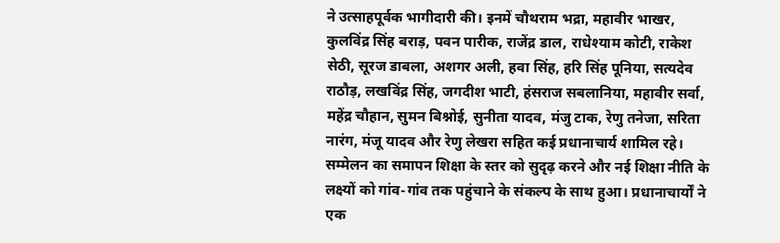ने उत्साहपूर्वक भागीदारी की। इनमें चौथराम भद्रा, महावीर भाखर, कुलविंद्र सिंह बराड़, पवन पारीक, राजेंद्र डाल, राधेश्याम कोटी, राकेश सेठी, सूरज डाबला, अशगर अली, हवा सिंह, हरि सिंह पूनिया, सत्यदेव राठौड़, लखविंद्र सिंह, जगदीश भाटी, हंसराज सबलानिया, महावीर सर्वा, महेंद्र चौहान, सुमन बिश्नोई, सुनीता यादव, मंजु टाक, रेणु तनेजा, सरिता नारंग, मंजू यादव और रेणु लेखरा सहित कई प्रधानाचार्य शामिल रहे।
सम्मेलन का समापन शिक्षा के स्तर को सुदृढ़ करने और नई शिक्षा नीति के लक्ष्यों को गांव-गांव तक पहुंचाने के संकल्प के साथ हुआ। प्रधानाचार्यों ने एक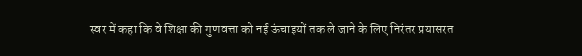स्वर में कहा कि वे शिक्षा की गुणवत्ता को नई ऊंचाइयों तक ले जाने के लिए निरंतर प्रयासरत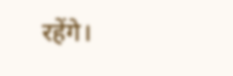रहेंगे।